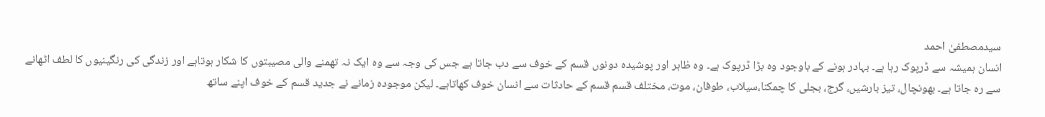سیدمصطفیٰ احمد
انسان ہمیشہ سے ڈرپوک رہا ہے۔ بہادر ہونے کے باوجود وہ بڑا ڈرپوک ہے۔ وہ ظاہر اور پوشیدہ دونوں قسم کے خوف سے دب جاتا ہے جس کی وجہ سے وہ ایک نہ تھمنے والی مصیبتوں کا شکار ہوتاہے اور زندگی کی رنگینیوں کا لطف اٹھانے سے رہ جاتا ہے۔ بھونچال، تیز بارشیں، گرج، بجلی کا چمکنا،سیلاب، طوفان، موت، مختلف قسم قسم کے حادثات سے انسان خوف کھاتاہے۔ لیکن موجودہ زمانے نے جدید قسم کے خوف اپنے ساتھ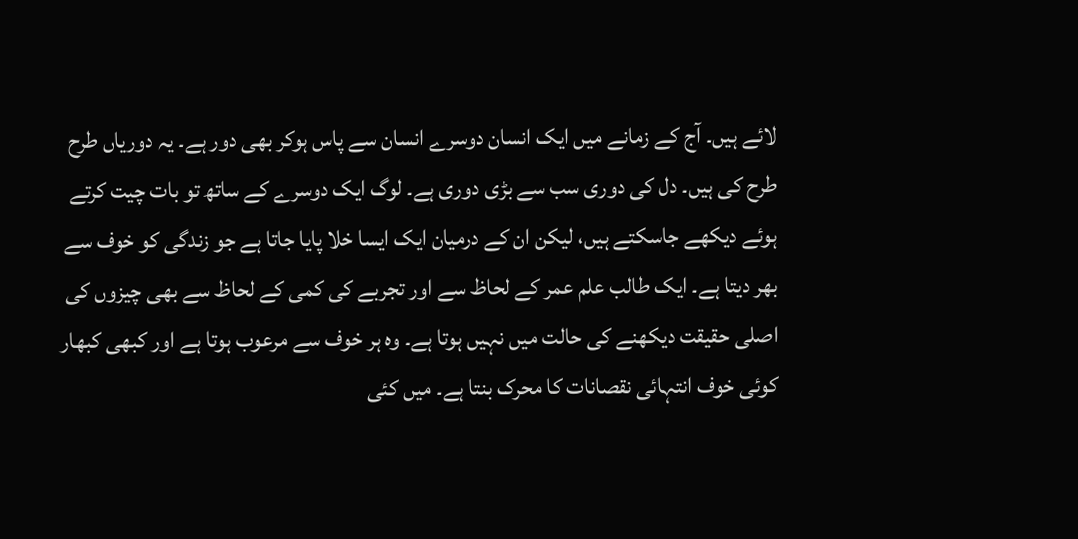لائے ہیں۔ آج کے زمانے میں ایک انسان دوسرے انسان سے پاس ہوکر بھی دور ہے۔ یہ دوریاں طرح طرح کی ہیں۔ دل کی دوری سب سے بڑی دوری ہے۔ لوگ ایک دوسرے کے ساتھ تو بات چیت کرتے ہوئے دیکھے جاسکتے ہیں، لیکن ان کے درمیان ایک ایسا خلا پایا جاتا ہے جو زندگی کو خوف سے بھر دیتا ہے۔ ایک طالب علم عمر کے لحاظ سے اور تجربے کی کمی کے لحاظ سے بھی چیزوں کی اصلی حقیقت دیکھنے کی حالت میں نہیں ہوتا ہے۔ وہ ہر خوف سے مرعوب ہوتا ہے اور کبھی کبھار کوئی خوف انتہائی نقصانات کا محرک بنتا ہے۔ میں کئی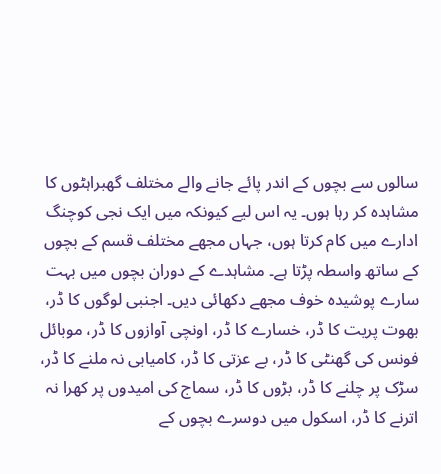سالوں سے بچوں کے اندر پائے جانے والے مختلف گھبراہٹوں کا مشاہدہ کر رہا ہوں۔ یہ اس لیے کیونکہ میں ایک نجی کوچنگ ادارے میں کام کرتا ہوں، جہاں مجھے مختلف قسم کے بچوں کے ساتھ واسطہ پڑتا ہے۔ مشاہدے کے دوران بچوں میں بہت سارے پوشیدہ خوف مجھے دکھائی دیں۔ اجنبی لوگوں کا ڈر، بھوت پریت کا ڈر، خسارے کا ڈر، اونچی آوازوں کا ڈر، موبائل فونس کی گھنٹی کا ڈر، بے عزتی کا ڈر، کامیابی نہ ملنے کا ڈر، سڑک پر چلنے کا ڈر، بڑوں کا ڈر، سماج کی امیدوں پر کھرا نہ اترنے کا ڈر، اسکول میں دوسرے بچوں کے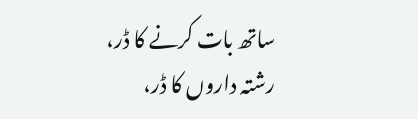ساتھ بات کرنے کا ڈر، رشتہ داروں کا ڈر،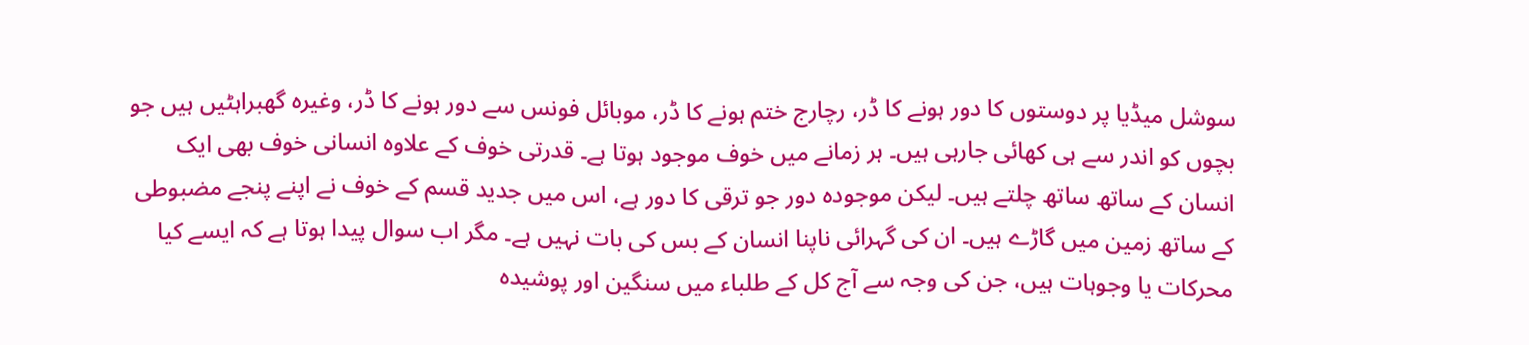سوشل میڈیا پر دوستوں کا دور ہونے کا ڈر، رچارج ختم ہونے کا ڈر، موبائل فونس سے دور ہونے کا ڈر، وغیرہ گھبراہٹیں ہیں جو بچوں کو اندر سے ہی کھائی جارہی ہیں۔ ہر زمانے میں خوف موجود ہوتا ہے۔ قدرتی خوف کے علاوہ انسانی خوف بھی ایک انسان کے ساتھ ساتھ چلتے ہیں۔ لیکن موجودہ دور جو ترقی کا دور ہے، اس میں جدید قسم کے خوف نے اپنے پنجے مضبوطی کے ساتھ زمین میں گاڑے ہیں۔ ان کی گہرائی ناپنا انسان کے بس کی بات نہیں ہے۔ مگر اب سوال پیدا ہوتا ہے کہ ایسے کیا محرکات یا وجوہات ہیں، جن کی وجہ سے آج کل کے طلباء میں سنگین اور پوشیدہ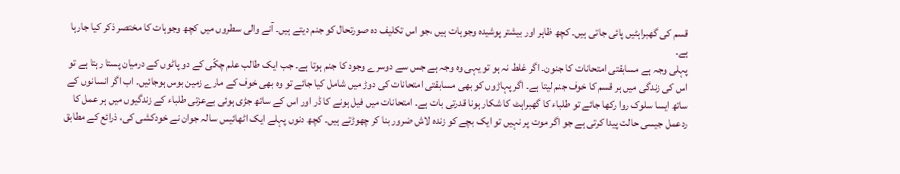قسم کی گھبراہٹیں پائی جاتی ہیں۔ کچھ ظاہر اور بیشتر پوشیدہ وجوہات ہیں ،جو اس تکلیف دہ صورتحال کو جنم دیتے ہیں۔ آنے والی سطروں میں کچھ وجوہات کا مختصر ذکر کیا جارہا ہے۔
پہلی وجہ ہے مسابقتی امتحانات کا جنون۔ اگر غلط نہ ہو تو یہی وہ وجہ ہے جس سے دوسرے وجود کا جنم ہوتا ہے۔ جب ایک طالب علم چکّی کے دو پاٹوں کے درمیان پستا رہتا ہے تو اس کی زندگی میں ہر قسم کا خوف جنم لیتا ہے۔ اگر پہاڑوں کو بھی مسابقتی امتحانات کی دوڑ میں شامل کیا جائے تو وہ بھی خوف کے مارے زمین بوس ہوجائیں۔ اب اگر انسانوں کے ساتھ ایسا سلوک روا رکھا جائے تو طلباء کا گھبراہٹ کا شکار ہونا قدرتی بات ہے۔ امتحانات میں فیل ہونے کا ڈر اور اس کے ساتھ جڑی ہوئی بےعزتی طلباء کے زندگیوں میں ہر عمل کا ردعمل جیسی حالت پیدا کرتی ہے جو اگر موت پر نہیں تو ایک بچے کو زندہ لاش ضرور بنا کر چھوڑتے ہیں۔ کچھ دنوں پہلے ایک اٹھائیس سالہ جوان نے خودکشی کی، ذرائع کے مطابق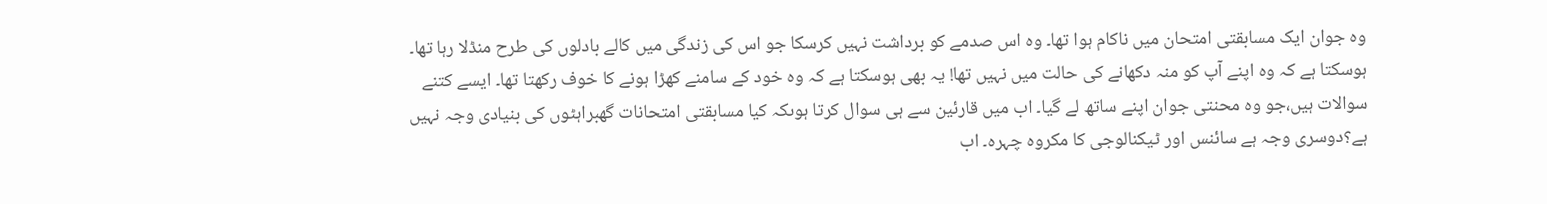وہ جوان ایک مسابقتی امتحان میں ناکام ہوا تھا۔ وہ اس صدمے کو برداشت نہیں کرسکا جو اس کی زندگی میں کالے بادلوں کی طرح منڈلا رہا تھا۔ ہوسکتا ہے کہ وہ اپنے آپ کو منہ دکھانے کی حالت میں نہیں تھا! یہ بھی ہوسکتا ہے کہ وہ خود کے سامنے کھڑا ہونے کا خوف رکھتا تھا۔ ایسے کتنے سوالات ہیں،جو وہ محنتی جوان اپنے ساتھ لے گیا۔ اب میں قارئین سے ہی سوال کرتا ہوںکہ کیا مسابقتی امتحانات گھبراہٹوں کی بنیادی وجہ نہیں ہے؟دوسری وجہ ہے سائنس اور ٹیکنالوجی کا مکروہ چہرہ۔ اب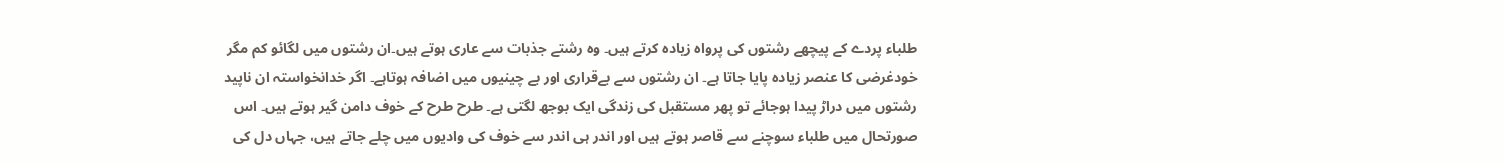طلباء پردے کے پیچھے رشتوں کی پرواہ زیادہ کرتے ہیں۔ وہ رشتے جذبات سے عاری ہوتے ہیں۔ان رشتوں میں لگائو کم مگر خودغرضی کا عنصر زیادہ پایا جاتا ہے۔ ان رشتوں سے بےقراری اور بے چینیوں میں اضافہ ہوتاہے۔ اگر خدانخواستہ ان ناپید رشتوں میں دراڑ پیدا ہوجائے تو پھر مستقبل کی زندگی ایک بوجھ لگتی ہے۔ طرح طرح کے خوف دامن گیر ہوتے ہیں۔ اس صورتحال میں طلباء سوچنے سے قاصر ہوتے ہیں اور اندر ہی اندر سے خوف کی وادیوں میں چلے جاتے ہیں، جہاں دل کی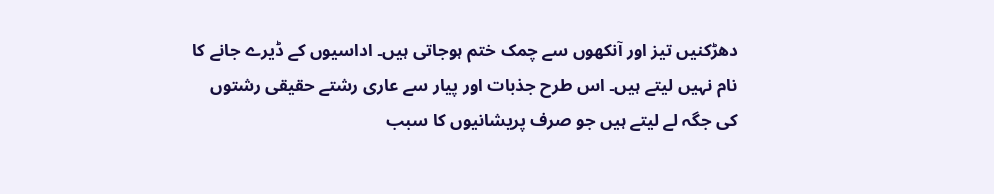دھڑکنیں تیز اور آنکھوں سے چمک ختم ہوجاتی ہیں۔ اداسیوں کے ڈیرے جانے کا نام نہیں لیتے ہیں۔ اس طرح جذبات اور پیار سے عاری رشتے حقیقی رشتوں کی جگہ لے لیتے ہیں جو صرف پریشانیوں کا سبب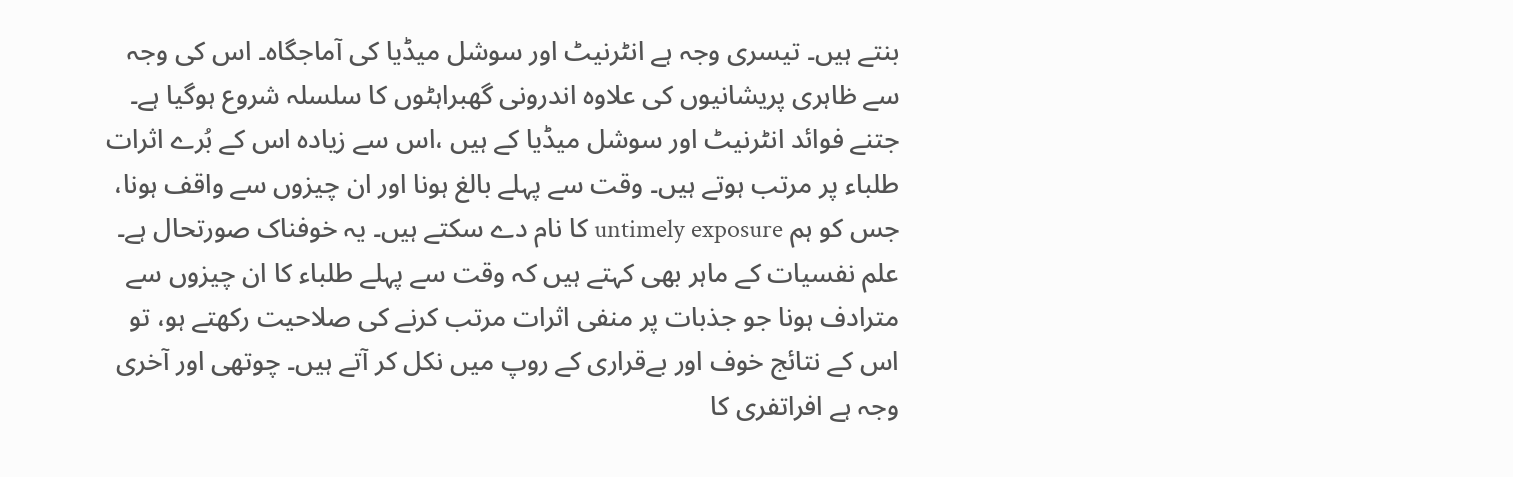بنتے ہیں۔ تیسری وجہ ہے انٹرنیٹ اور سوشل میڈیا کی آماجگاہ۔ اس کی وجہ سے ظاہری پریشانیوں کی علاوہ اندرونی گھبراہٹوں کا سلسلہ شروع ہوگیا ہے۔ جتنے فوائد انٹرنیٹ اور سوشل میڈیا کے ہیں ،اس سے زیادہ اس کے بُرے اثرات طلباء پر مرتب ہوتے ہیں۔ وقت سے پہلے بالغ ہونا اور ان چیزوں سے واقف ہونا، جس کو ہم untimely exposure کا نام دے سکتے ہیں۔ یہ خوفناک صورتحال ہے۔ علم نفسیات کے ماہر بھی کہتے ہیں کہ وقت سے پہلے طلباء کا ان چیزوں سے مترادف ہونا جو جذبات پر منفی اثرات مرتب کرنے کی صلاحیت رکھتے ہو، تو اس کے نتائج خوف اور بےقراری کے روپ میں نکل کر آتے ہیں۔ چوتھی اور آخری وجہ ہے افراتفری کا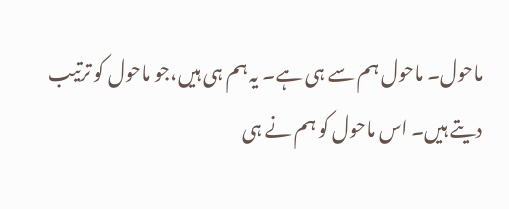ماحول۔ ماحول ہم سے ہی ہے۔ یہ ہم ہی ہیں،جو ماحول کو ترتیب دیتے ہیں۔ اس ماحول کو ہم نے ہی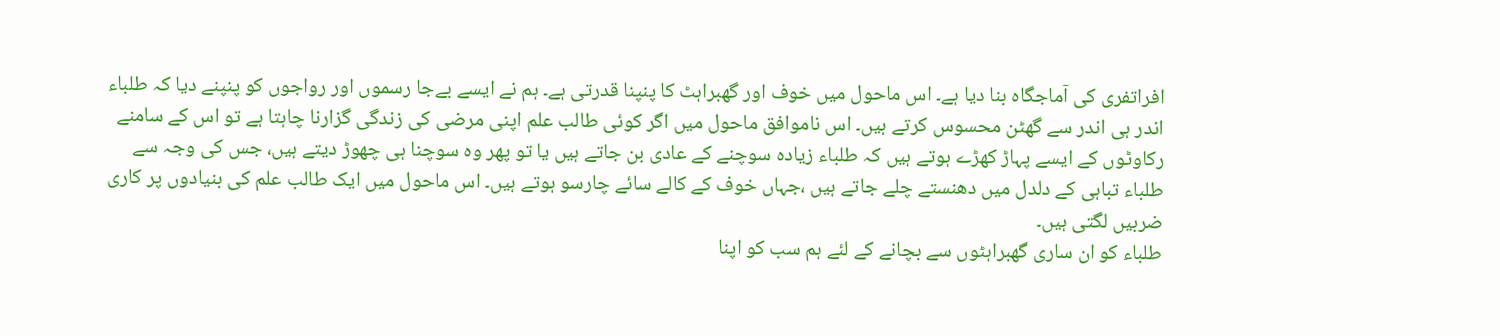افراتفری کی آماجگاہ بنا دیا ہے۔ اس ماحول میں خوف اور گھبراہٹ کا پنپنا قدرتی ہے۔ ہم نے ایسے بےجا رسموں اور رواجوں کو پنپنے دیا کہ طلباء اندر ہی اندر سے گھٹن محسوس کرتے ہیں۔ اس ناموافق ماحول میں اگر کوئی طالب علم اپنی مرضی کی زندگی گزارنا چاہتا ہے تو اس کے سامنے رکاوٹوں کے ایسے پہاڑ کھڑے ہوتے ہیں کہ طلباء زیادہ سوچنے کے عادی بن جاتے ہیں یا تو پھر وہ سوچنا ہی چھوڑ دیتے ہیں، جس کی وجہ سے طلباء تباہی کے دلدل میں دھنستے چلے جاتے ہیں ،جہاں خوف کے کالے سائے چارسو ہوتے ہیں۔ اس ماحول میں ایک طالب علم کی بنیادوں پر کاری ضربیں لگتی ہیں۔
طلباء کو ان ساری گھبراہٹوں سے بچانے کے لئے ہم سب کو اپنا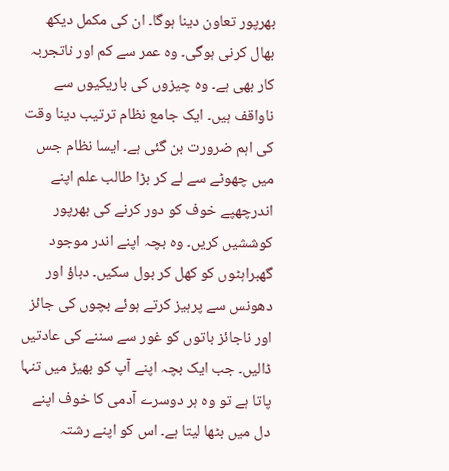بھرپور تعاون دینا ہوگا۔ ان کی مکمل دیکھ بھال کرنی ہوگی۔ وہ عمر سے کم اور ناتجربہ کار بھی ہے۔ وہ چیزوں کی باریکیوں سے ناواقف ہیں۔ ایک جامع نظام ترتیب دینا وقت کی اہم ضرورت بن گئی ہے۔ ایسا نظام جس میں چھوٹے سے لے کر بڑا طالب علم اپنے اندرچھپے خوف کو دور کرنے کی بھرپور کوششیں کریں۔ وہ بچہ اپنے اندر موجود گھبراہٹوں کو کھل کر بول سکیں۔ دباؤ اور دھونس سے پرہیز کرتے ہوئے بچوں کی جائز اور ناجائز باتوں کو غور سے سننے کی عادتیں ڈالیں۔ جب ایک بچہ اپنے آپ کو بھیڑ میں تنہا پاتا ہے تو وہ ہر دوسرے آدمی کا خوف اپنے دل میں بٹھا لیتا ہے۔ اس کو اپنے رشتہ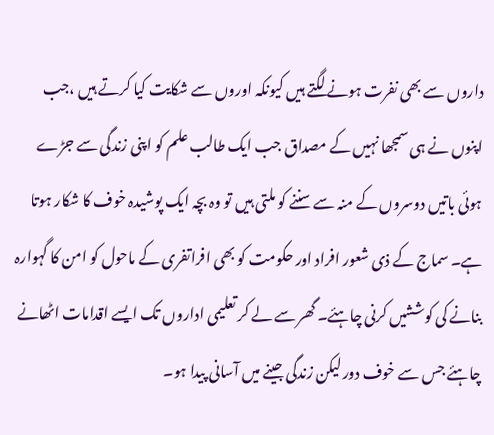داروں سے بھی نفرت ہونے لگتے ہیں کیونکہ اوروں سے شکایت کیا کرتے ہیں ،جب اپنوں نے ہی سمجھا نہیں کے مصداق جب ایک طالب علم کو اپنی زندگی سے جڑے ہوئی باتیں دوسروں کے منہ سے سننے کو ملتی ہیں تو وہ بچہ ایک پوشیدہ خوف کا شکار ہوتا ہے۔ سماج کے ذی شعور افراد اور حکومت کو بھی افراتفری کے ماحول کو امن کا گہوارہ بنانے کی کوششیں کرنی چاہئے۔ گھر سے لے کر تعلیمی اداروں تک ایسے اقدامات اٹھانے چاہئے جس سے خوف دور لیکن زندگی جینے میں آسانی پیدا ہو۔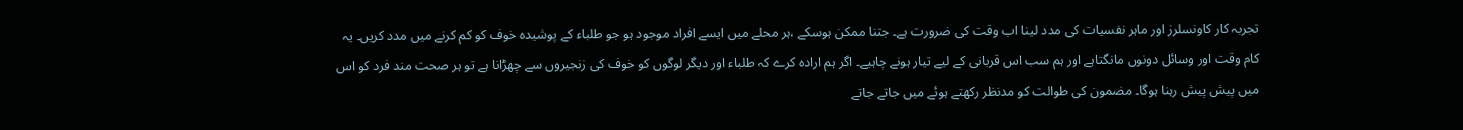تجربہ کار کاونسلرز اور ماہر نفسیات کی مدد لینا اب وقت کی ضرورت ہے۔ جتنا ممکن ہوسکے ،ہر محلے میں ایسے افراد موجود ہو جو طلباء کے پوشیدہ خوف کو کم کرنے میں مدد کریں۔ یہ کام وقت اور وسائل دونوں مانگتاہے اور ہم سب اس قربانی کے لیے تیار ہونے چاہیے۔ اگر ہم ارادہ کرے کہ طلباء اور دیگر لوگوں کو خوف کی زنجیروں سے چھڑانا ہے تو ہر صحت مند فرد کو اس میں پیش پیش رہنا ہوگا۔ مضمون کی طوالت کو مدنظر رکھتے ہوئے میں جاتے جاتے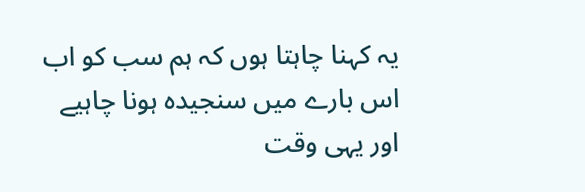یہ کہنا چاہتا ہوں کہ ہم سب کو اب اس بارے میں سنجیدہ ہونا چاہیے اور یہی وقت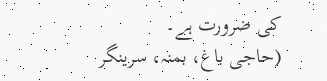کی ضرورت ہے۔
(حاجی باغ، بمنہ، سرینگر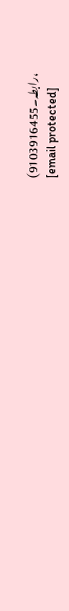،رابطہ۔9103916455)
[email protected]